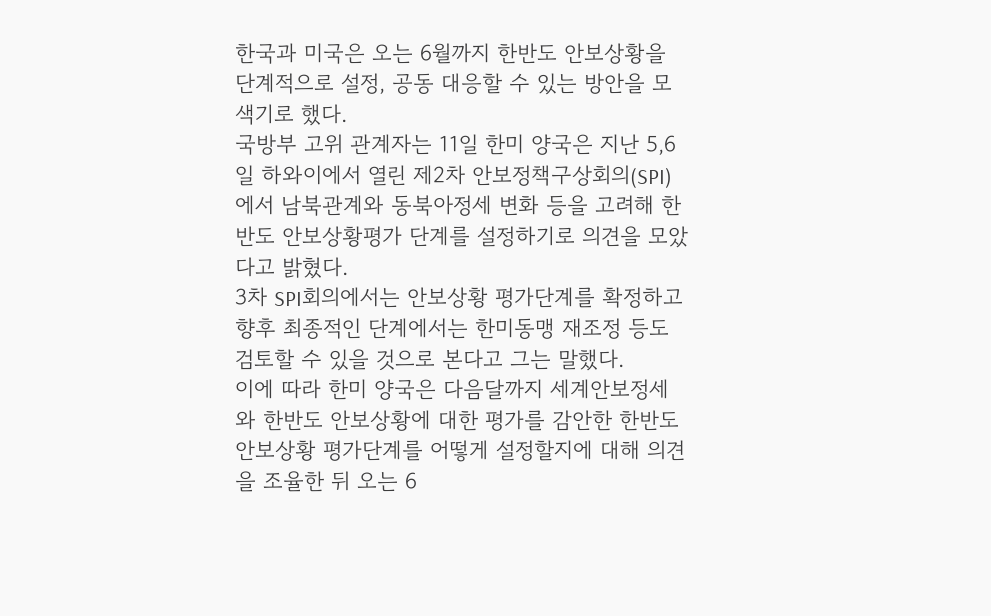한국과 미국은 오는 6월까지 한반도 안보상황을 단계적으로 설정, 공동 대응할 수 있는 방안을 모색기로 했다.
국방부 고위 관계자는 11일 한미 양국은 지난 5,6일 하와이에서 열린 제2차 안보정책구상회의(SPI)에서 남북관계와 동북아정세 변화 등을 고려해 한반도 안보상황평가 단계를 설정하기로 의견을 모았다고 밝혔다.
3차 SPI회의에서는 안보상황 평가단계를 확정하고 향후 최종적인 단계에서는 한미동맹 재조정 등도 검토할 수 있을 것으로 본다고 그는 말했다.
이에 따라 한미 양국은 다음달까지 세계안보정세와 한반도 안보상황에 대한 평가를 감안한 한반도 안보상황 평가단계를 어떻게 설정할지에 대해 의견을 조율한 뒤 오는 6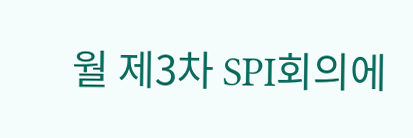월 제3차 SPI회의에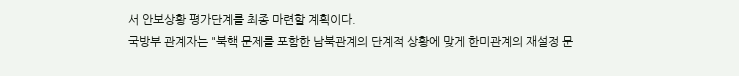서 안보상황 평가단계를 최종 마련할 계획이다.
국방부 관계자는 "북핵 문제를 포함한 남북관계의 단계적 상황에 맞게 한미관계의 재설정 문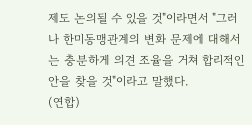제도 논의될 수 있을 것"이라면서 "그러나 한미동맹관계의 변화 문제에 대해서는 충분하게 의견 조율을 거쳐 합리적인 안을 찾을 것"이라고 말했다.
(연합)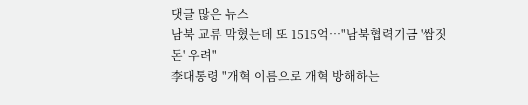댓글 많은 뉴스
남북 교류 막혔는데 또 1515억…"남북협력기금 '쌈짓돈' 우려"
李대통령 "개혁 이름으로 개혁 방해하는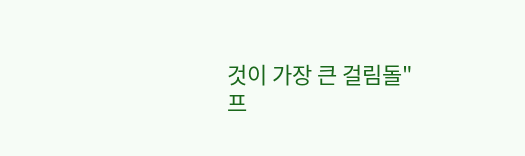것이 가장 큰 걸림돌"
프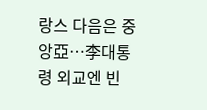랑스 다음은 중앙亞…李대통령 외교엔 빈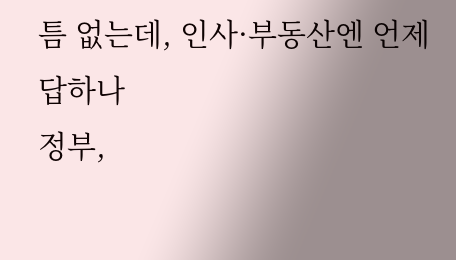틈 없는데, 인사·부동산엔 언제 답하나
정부,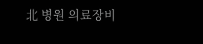北 병원 의료장비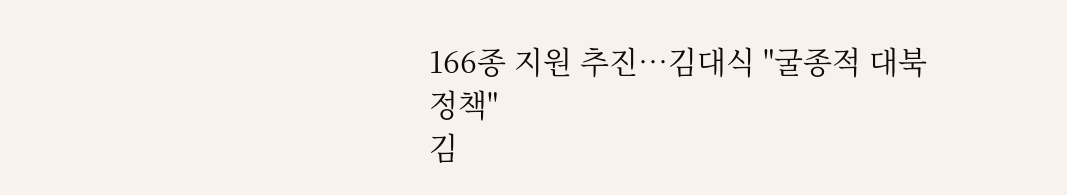166종 지원 추진…김대식 "굴종적 대북정책"
김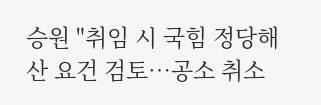승원 "취임 시 국힘 정당해산 요건 검토…공소 취소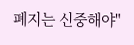폐지는 신중해야"